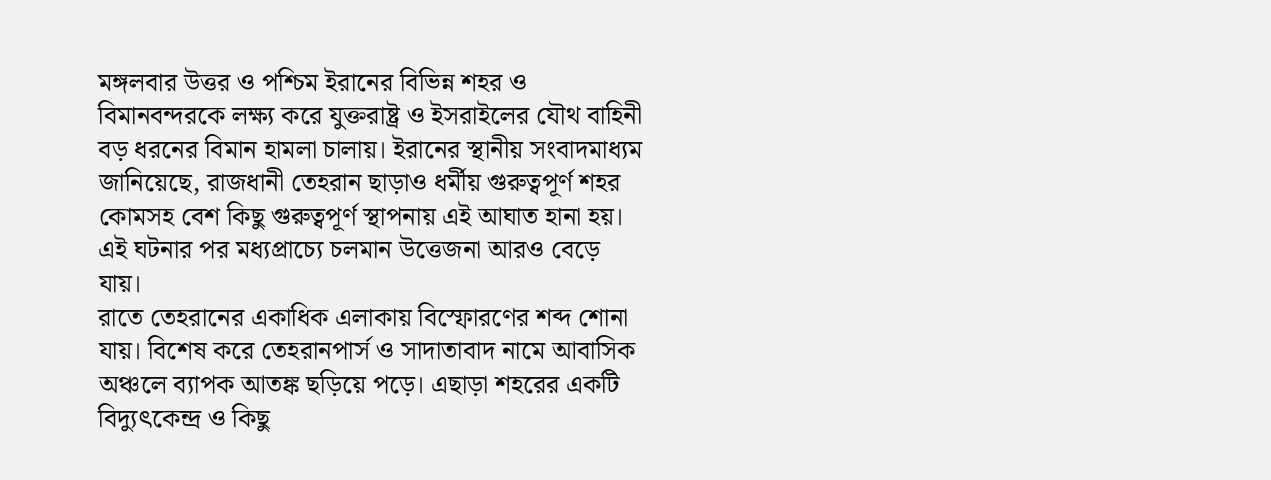মঙ্গলবার উত্তর ও পশ্চিম ইরানের বিভিন্ন শহর ও বিমানবন্দরকে লক্ষ্য করে যুক্তরাষ্ট্র ও ইসরাইলের যৌথ বাহিনী বড় ধরনের বিমান হামলা চালায়। ইরানের স্থানীয় সংবাদমাধ্যম জানিয়েছে, রাজধানী তেহরান ছাড়াও ধর্মীয় গুরুত্বপূর্ণ শহর কোমসহ বেশ কিছু গুরুত্বপূর্ণ স্থাপনায় এই আঘাত হানা হয়। এই ঘটনার পর মধ্যপ্রাচ্যে চলমান উত্তেজনা আরও বেড়ে যায়।
রাতে তেহরানের একাধিক এলাকায় বিস্ফোরণের শব্দ শোনা যায়। বিশেষ করে তেহরানপার্স ও সাদাতাবাদ নামে আবাসিক অঞ্চলে ব্যাপক আতঙ্ক ছড়িয়ে পড়ে। এছাড়া শহরের একটি বিদ্যুৎকেন্দ্র ও কিছু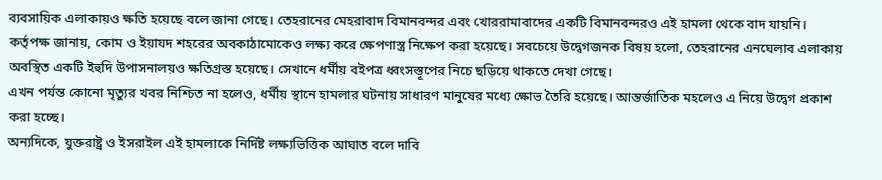ব্যবসায়িক এলাকায়ও ক্ষতি হয়েছে বলে জানা গেছে। তেহরানের মেহরাবাদ বিমানবন্দর এবং খোররামাবাদের একটি বিমানবন্দরও এই হামলা থেকে বাদ যায়নি।
কর্তৃপক্ষ জানায়, কোম ও ইয়াযদ শহরের অবকাঠামোকেও লক্ষ্য করে ক্ষেপণাস্ত্র নিক্ষেপ করা হয়েছে। সবচেয়ে উদ্বেগজনক বিষয় হলো, তেহরানের এনঘেলাব এলাকায় অবস্থিত একটি ইহুদি উপাসনালয়ও ক্ষতিগ্রস্ত হয়েছে। সেখানে ধর্মীয় বইপত্র ধ্বংসস্তূপের নিচে ছড়িয়ে থাকতে দেখা গেছে।
এখন পর্যন্ত কোনো মৃত্যুর খবর নিশ্চিত না হলেও, ধর্মীয় স্থানে হামলার ঘটনায় সাধারণ মানুষের মধ্যে ক্ষোভ তৈরি হয়েছে। আন্তর্জাতিক মহলেও এ নিয়ে উদ্বেগ প্রকাশ করা হচ্ছে।
অন্যদিকে, যুক্তরাষ্ট্র ও ইসরাইল এই হামলাকে নির্দিষ্ট লক্ষ্যভিত্তিক আঘাত বলে দাবি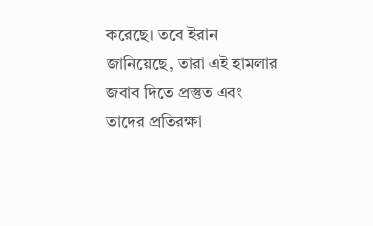করেছে। তবে ইরান জানিয়েছে, তারা এই হামলার জবাব দিতে প্রস্তুত এবং তাদের প্রতিরক্ষা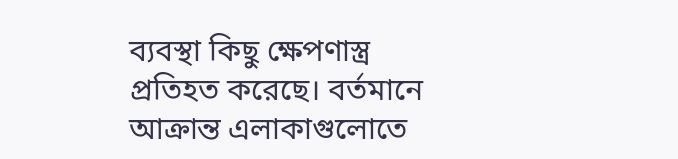ব্যবস্থা কিছু ক্ষেপণাস্ত্র প্রতিহত করেছে। বর্তমানে আক্রান্ত এলাকাগুলোতে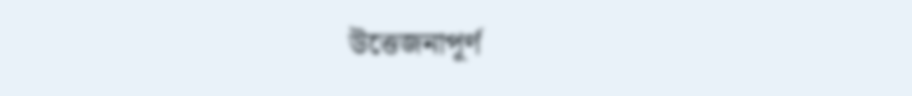উত্তেজনাপূর্ণ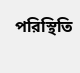পরিস্থিতি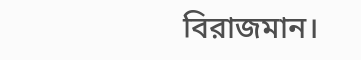বিরাজমান।